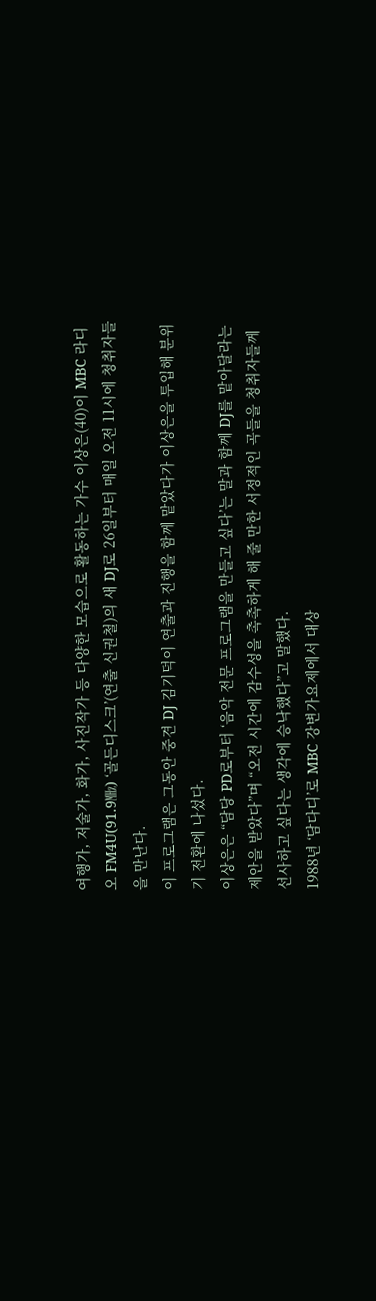여행가, 저술가, 화가, 사진작가 등 다양한 모습으로 활동하는 가수 이상은(40)이 MBC 라디오 FM4U(91.9㎒) ‘골든디스크’(연출 신권철)의 새 DJ로 26일부터 매일 오전 11시에 청취자들을 만난다.
이 프로그램은 그동안 중견 DJ 김기덕이 연출과 진행을 함께 맡았다가 이상은을 투입해 분위기 전환에 나섰다.
이상은은 “담당 PD로부터 ‘음악 전문 프로그램을 만들고 싶다’는 말과 함께 DJ를 맡아달라는 제안을 받았다”며 “오전 시간에 감수성을 촉촉하게 해 줄 만한 서정적인 곡들을 청취자들께 선사하고 싶다는 생각에 승낙했다”고 말했다.
1988년 ‘담다디’로 MBC 강변가요제에서 대상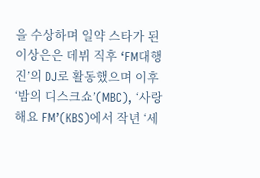을 수상하며 일약 스타가 된 이상은은 데뷔 직후 ‘FM대행진’의 DJ로 활동했으며 이후 ‘밤의 디스크쇼’(MBC), ‘사랑해요 FM’(KBS)에서 작년 ‘세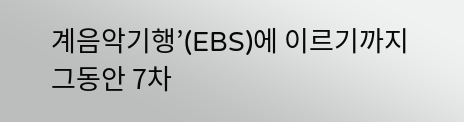계음악기행’(EBS)에 이르기까지 그동안 7차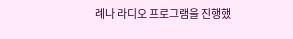례나 라디오 프로그램을 진행했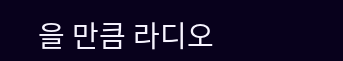을 만큼 라디오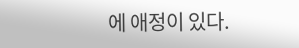에 애정이 있다.